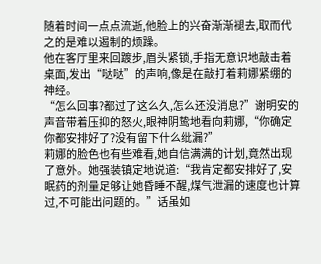随着时间一点点流逝,他脸上的兴奋渐渐褪去,取而代之的是难以遏制的烦躁。
他在客厅里来回踱步,眉头紧锁,手指无意识地敲击着桌面,发出“哒哒”的声响,像是在敲打着莉娜紧绷的神经。
“怎么回事?都过了这么久,怎么还没消息?”谢明安的声音带着压抑的怒火,眼神阴鸷地看向莉娜,“你确定你都安排好了?没有留下什么纰漏?”
莉娜的脸色也有些难看,她自信满满的计划,竟然出现了意外。她强装镇定地说道:“我肯定都安排好了,安眠药的剂量足够让她昏睡不醒,煤气泄漏的速度也计算过,不可能出问题的。”话虽如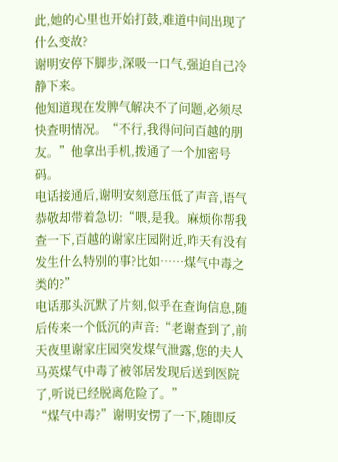此,她的心里也开始打鼓,难道中间出现了什么变故?
谢明安停下脚步,深吸一口气,强迫自己冷静下来。
他知道现在发脾气解决不了问题,必须尽快查明情况。“不行,我得问问百越的朋友。”他拿出手机,拨通了一个加密号码。
电话接通后,谢明安刻意压低了声音,语气恭敬却带着急切:“喂,是我。麻烦你帮我查一下,百越的谢家庄园附近,昨天有没有发生什么特别的事?比如……煤气中毒之类的?”
电话那头沉默了片刻,似乎在查询信息,随后传来一个低沉的声音:“老谢查到了,前天夜里谢家庄园突发煤气泄露,您的夫人马英煤气中毒了被邻居发现后送到医院了,听说已经脱离危险了。”
“煤气中毒?”谢明安愣了一下,随即反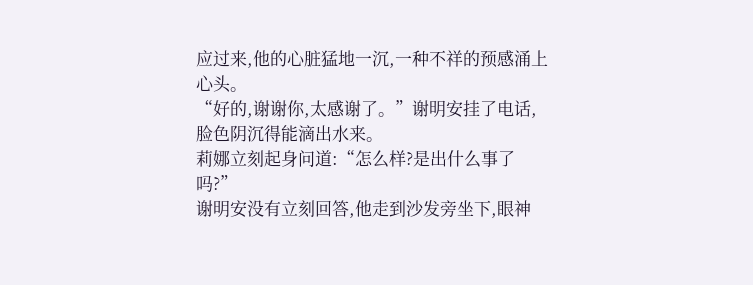应过来,他的心脏猛地一沉,一种不祥的预感涌上心头。
“好的,谢谢你,太感谢了。”谢明安挂了电话,脸色阴沉得能滴出水来。
莉娜立刻起身问道:“怎么样?是出什么事了吗?”
谢明安没有立刻回答,他走到沙发旁坐下,眼神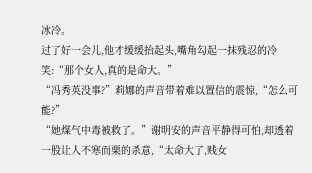冰冷。
过了好一会儿,他才缓缓抬起头,嘴角勾起一抹残忍的冷笑:“那个女人,真的是命大。”
“冯秀英没事?”莉娜的声音带着难以置信的震惊,“怎么可能?”
“她煤气中毒被救了。”谢明安的声音平静得可怕,却透着一股让人不寒而栗的杀意,“太命大了,贱女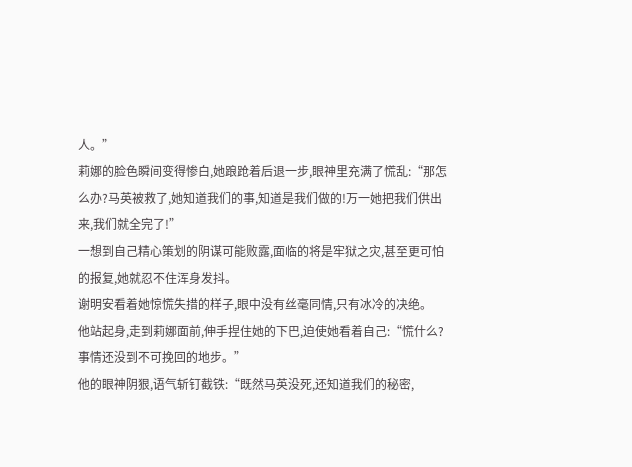人。”
莉娜的脸色瞬间变得惨白,她踉跄着后退一步,眼神里充满了慌乱:“那怎么办?马英被救了,她知道我们的事,知道是我们做的!万一她把我们供出来,我们就全完了!”
一想到自己精心策划的阴谋可能败露,面临的将是牢狱之灾,甚至更可怕的报复,她就忍不住浑身发抖。
谢明安看着她惊慌失措的样子,眼中没有丝毫同情,只有冰冷的决绝。
他站起身,走到莉娜面前,伸手捏住她的下巴,迫使她看着自己:“慌什么?事情还没到不可挽回的地步。”
他的眼神阴狠,语气斩钉截铁:“既然马英没死,还知道我们的秘密,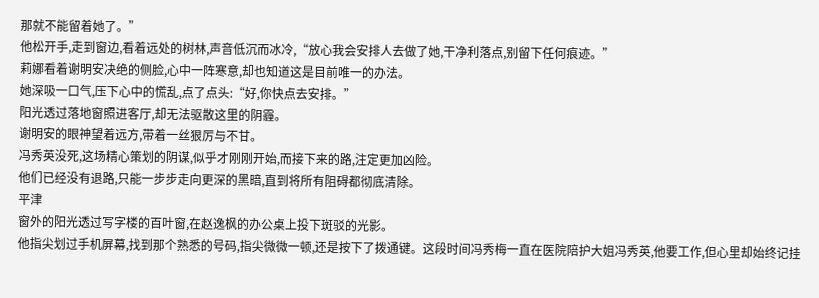那就不能留着她了。”
他松开手,走到窗边,看着远处的树林,声音低沉而冰冷,“放心我会安排人去做了她,干净利落点,别留下任何痕迹。”
莉娜看着谢明安决绝的侧脸,心中一阵寒意,却也知道这是目前唯一的办法。
她深吸一口气,压下心中的慌乱,点了点头:“好,你快点去安排。”
阳光透过落地窗照进客厅,却无法驱散这里的阴霾。
谢明安的眼神望着远方,带着一丝狠厉与不甘。
冯秀英没死,这场精心策划的阴谋,似乎才刚刚开始,而接下来的路,注定更加凶险。
他们已经没有退路,只能一步步走向更深的黑暗,直到将所有阻碍都彻底清除。
平津
窗外的阳光透过写字楼的百叶窗,在赵逸枫的办公桌上投下斑驳的光影。
他指尖划过手机屏幕,找到那个熟悉的号码,指尖微微一顿,还是按下了拨通键。这段时间冯秀梅一直在医院陪护大姐冯秀英,他要工作,但心里却始终记挂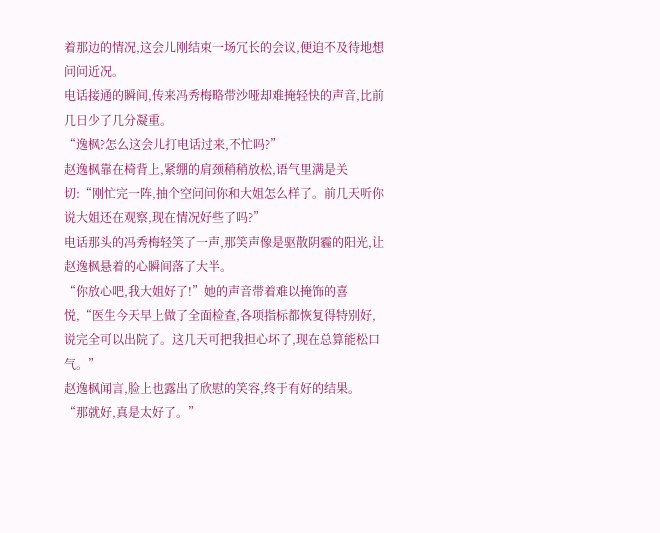着那边的情况,这会儿刚结束一场冗长的会议,便迫不及待地想问问近况。
电话接通的瞬间,传来冯秀梅略带沙哑却难掩轻快的声音,比前几日少了几分凝重。
“逸枫?怎么这会儿打电话过来,不忙吗?”
赵逸枫靠在椅背上,紧绷的肩颈稍稍放松,语气里满是关切:“刚忙完一阵,抽个空问问你和大姐怎么样了。前几天听你说大姐还在观察,现在情况好些了吗?”
电话那头的冯秀梅轻笑了一声,那笑声像是驱散阴霾的阳光,让赵逸枫悬着的心瞬间落了大半。
“你放心吧,我大姐好了!”她的声音带着难以掩饰的喜悦,“医生今天早上做了全面检查,各项指标都恢复得特别好,说完全可以出院了。这几天可把我担心坏了,现在总算能松口气。”
赵逸枫闻言,脸上也露出了欣慰的笑容,终于有好的结果。
“那就好,真是太好了。”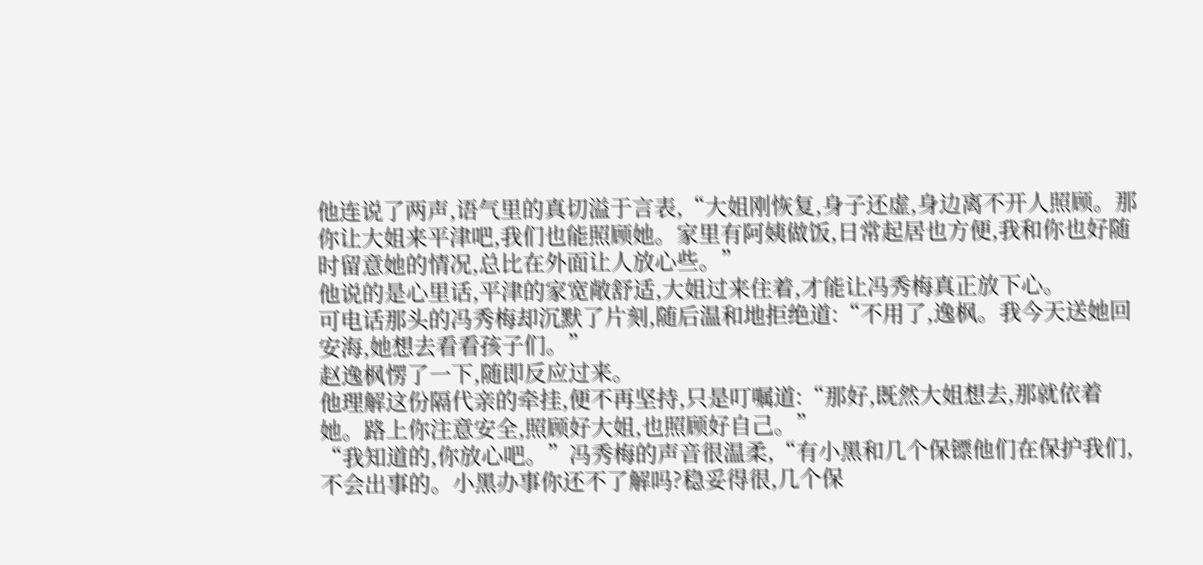他连说了两声,语气里的真切溢于言表,“大姐刚恢复,身子还虚,身边离不开人照顾。那你让大姐来平津吧,我们也能照顾她。家里有阿姨做饭,日常起居也方便,我和你也好随时留意她的情况,总比在外面让人放心些。”
他说的是心里话,平津的家宽敞舒适,大姐过来住着,才能让冯秀梅真正放下心。
可电话那头的冯秀梅却沉默了片刻,随后温和地拒绝道:“不用了,逸枫。我今天送她回安海,她想去看看孩子们。”
赵逸枫愣了一下,随即反应过来。
他理解这份隔代亲的牵挂,便不再坚持,只是叮嘱道:“那好,既然大姐想去,那就依着她。路上你注意安全,照顾好大姐,也照顾好自己。”
“我知道的,你放心吧。”冯秀梅的声音很温柔,“有小黑和几个保镖他们在保护我们,不会出事的。小黑办事你还不了解吗?稳妥得很,几个保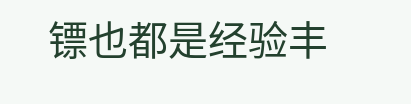镖也都是经验丰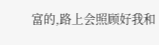富的,路上会照顾好我和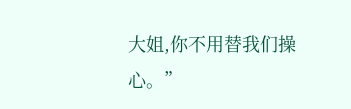大姐,你不用替我们操心。”